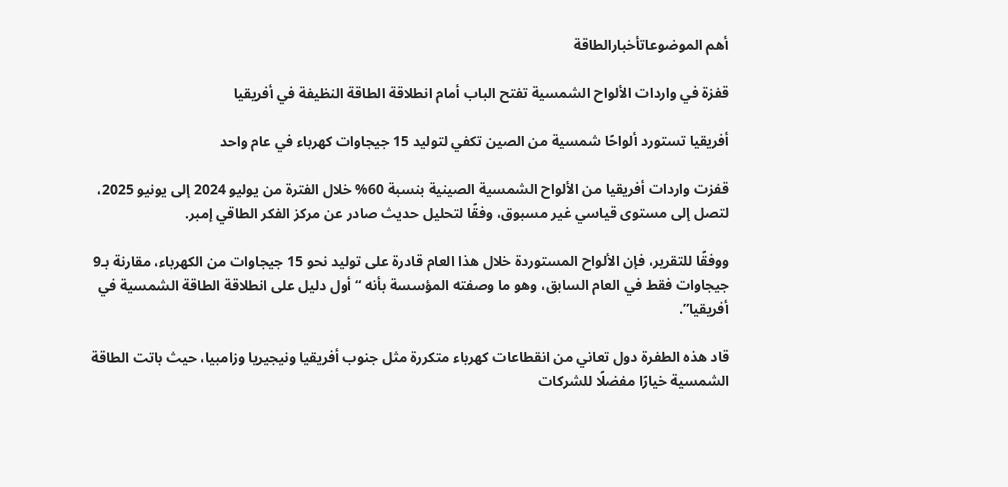أهم الموضوعاتأخبارالطاقة

قفزة في واردات الألواح الشمسية تفتح الباب أمام انطلاقة الطاقة النظيفة في أفريقيا

أفريقيا تستورد ألواحًا شمسية من الصين تكفي لتوليد 15 جيجاوات كهرباء في عام واحد

قفزت واردات أفريقيا من الألواح الشمسية الصينية بنسبة 60% خلال الفترة من يوليو 2024 إلى يونيو 2025، لتصل إلى مستوى قياسي غير مسبوق، وفقًا لتحليل حديث صادر عن مركز الفكر الطاقي إمبر.

ووفقًا للتقرير، فإن الألواح المستوردة خلال هذا العام قادرة على توليد نحو 15 جيجاوات من الكهرباء، مقارنة بـ9 جيجاوات فقط في العام السابق، وهو ما وصفته المؤسسة بأنه “أول دليل على انطلاقة الطاقة الشمسية في أفريقيا”.

قاد هذه الطفرة دول تعاني من انقطاعات كهرباء متكررة مثل جنوب أفريقيا ونيجيريا وزامبيا، حيث باتت الطاقة الشمسية خيارًا مفضلًا للشركات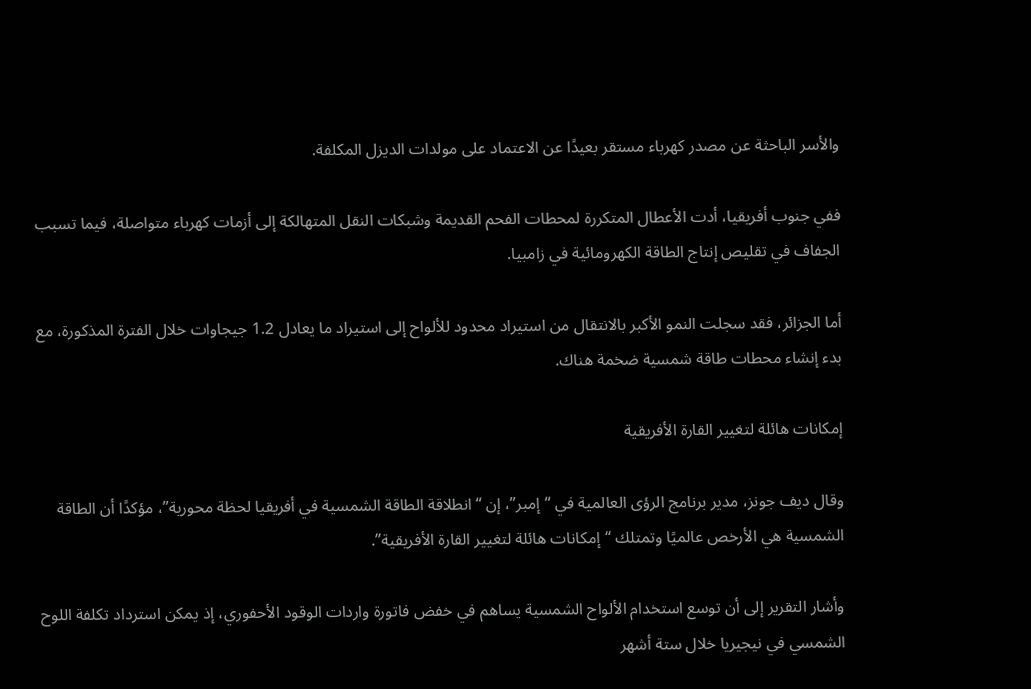والأسر الباحثة عن مصدر كهرباء مستقر بعيدًا عن الاعتماد على مولدات الديزل المكلفة.

ففي جنوب أفريقيا، أدت الأعطال المتكررة لمحطات الفحم القديمة وشبكات النقل المتهالكة إلى أزمات كهرباء متواصلة، فيما تسبب الجفاف في تقليص إنتاج الطاقة الكهرومائية في زامبيا.

أما الجزائر، فقد سجلت النمو الأكبر بالانتقال من استيراد محدود للألواح إلى استيراد ما يعادل 1.2 جيجاوات خلال الفترة المذكورة، مع بدء إنشاء محطات طاقة شمسية ضخمة هناك.

إمكانات هائلة لتغيير القارة الأفريقية

وقال ديف جونز، مدير برنامج الرؤى العالمية في “إمبر”، إن “انطلاقة الطاقة الشمسية في أفريقيا لحظة محورية”، مؤكدًا أن الطاقة الشمسية هي الأرخص عالميًا وتمتلك “إمكانات هائلة لتغيير القارة الأفريقية”.

وأشار التقرير إلى أن توسع استخدام الألواح الشمسية يساهم في خفض فاتورة واردات الوقود الأحفوري، إذ يمكن استرداد تكلفة اللوح الشمسي في نيجيريا خلال ستة أشهر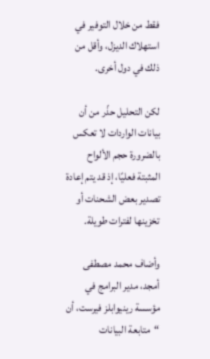فقط من خلال التوفير في استهلاك الديزل، وأقل من ذلك في دول أخرى.

لكن التحليل حذّر من أن بيانات الواردات لا تعكس بالضرورة حجم الألواح المثبتة فعليًا، إذ قد يتم إعادة تصدير بعض الشحنات أو تخزينها لفترات طويلة.

وأضاف محمد مصطفى أمجد، مدير البرامج في مؤسسة رينيوابلز فيرست، أن “متابعة البيانات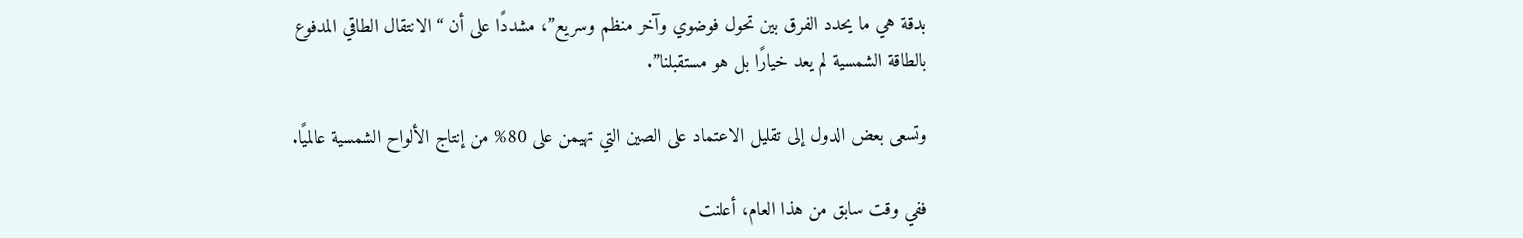بدقة هي ما يحدد الفرق بين تحول فوضوي وآخر منظم وسريع”، مشددًا على أن “الانتقال الطاقي المدفوع بالطاقة الشمسية لم يعد خيارًا بل هو مستقبلنا”.

وتسعى بعض الدول إلى تقليل الاعتماد على الصين التي تهيمن على 80% من إنتاج الألواح الشمسية عالميًا.

ففي وقت سابق من هذا العام، أعلنت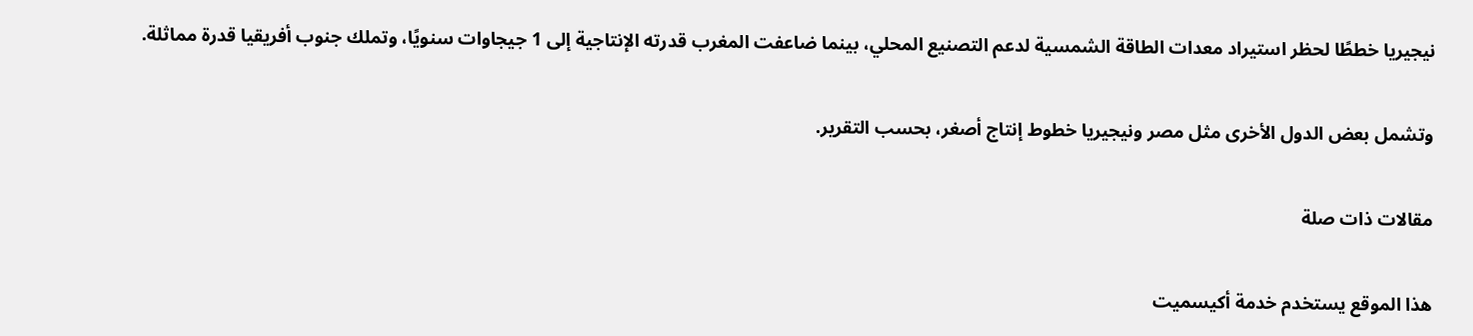نيجيريا خططًا لحظر استيراد معدات الطاقة الشمسية لدعم التصنيع المحلي، بينما ضاعفت المغرب قدرته الإنتاجية إلى 1 جيجاوات سنويًا، وتملك جنوب أفريقيا قدرة مماثلة.

وتشمل بعض الدول الأخرى مثل مصر ونيجيريا خطوط إنتاج أصغر، بحسب التقرير.

مقالات ذات صلة

هذا الموقع يستخدم خدمة أكيسميت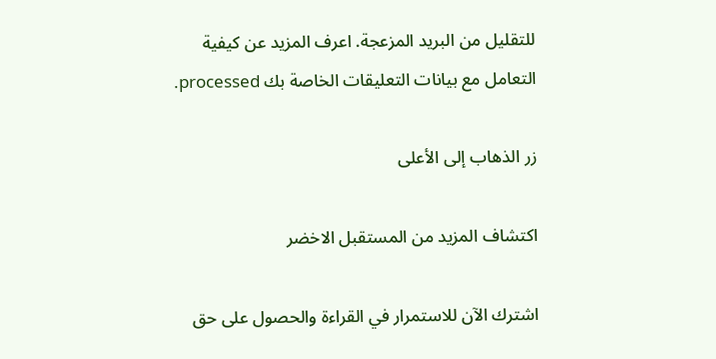للتقليل من البريد المزعجة. اعرف المزيد عن كيفية التعامل مع بيانات التعليقات الخاصة بك processed.

زر الذهاب إلى الأعلى

اكتشاف المزيد من المستقبل الاخضر

اشترك الآن للاستمرار في القراءة والحصول على حق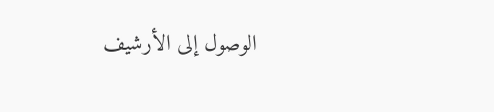الوصول إلى الأرشيف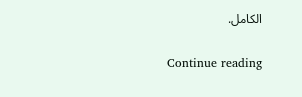الكامل.

Continue reading